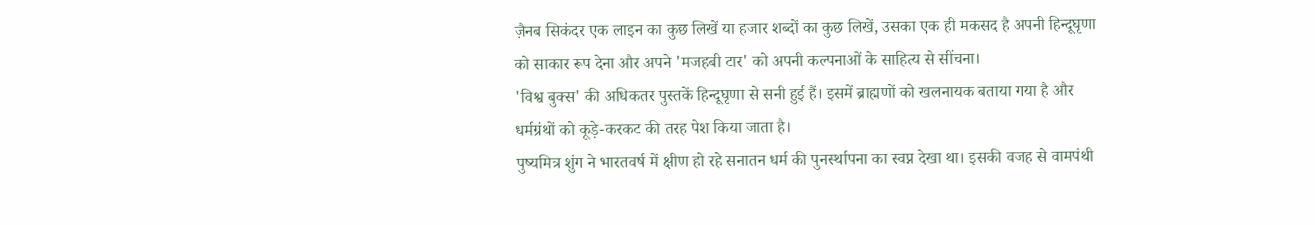ज़ैनब सिकंदर एक लाइन का कुछ लिखें या हजार शब्दों का कुछ लिखें, उसका एक ही मकसद है अपनी हिन्दूघृणा को साकार रूप देना और अपने 'मजहबी टार' को अपनी कल्पनाओं के साहित्य से सींचना।
'विश्व बुक्स' की अधिकतर पुस्तकें हिन्दूघृणा से सनी हुई हैं। इसमें ब्राह्मणों को खलनायक बताया गया है और धर्मग्रंथों को कूड़े-करकट की तरह पेश किया जाता है।
पुष्यमित्र शुंग ने भारतवर्ष में क्षीण हो रहे सनातन धर्म की पुनर्स्थापना का स्वप्न देखा था। इसकी वजह से वामपंथी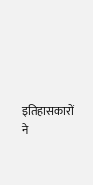इतिहासकारों ने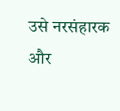उसे नरसंहारक और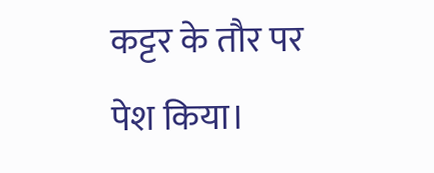कट्टर के तौर पर पेश किया।